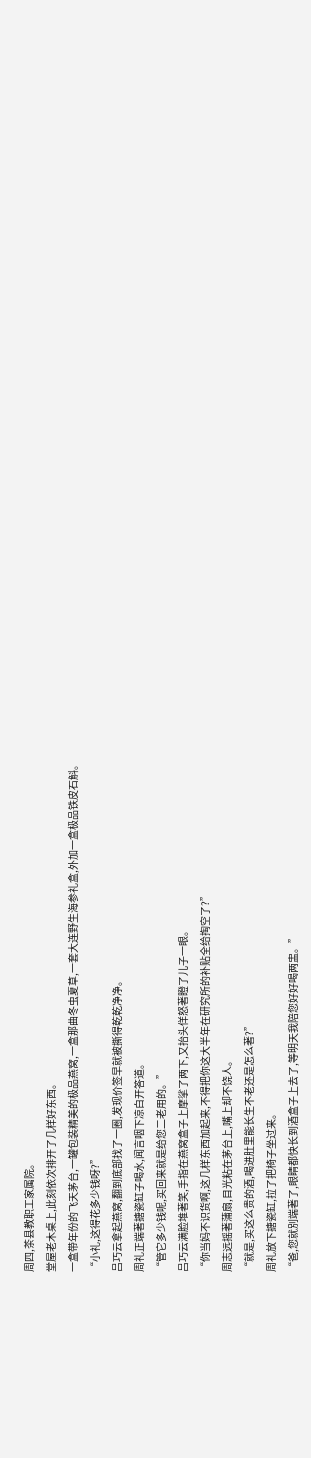周四,茶县教职工家属院。
堂屋老木桌上,此刻依次排开了几样好东西。
一盒带年份的飞天茅台,一罐包装精美的极品燕窝,一盒那曲冬虫夏草,一套大连野生海参礼盒,外加一盒极品铁皮石斛。
“小礼,这得花多少钱呀?”
吕巧云拿起燕窝,翻到底部找了一圈,发现价签早就被撕得乾乾净净。
周礼正端著搪瓷缸子喝水,闻言咽下凉白开答道。
“管它多少钱呢,买回来就是给您二老用的。”
吕巧云满脸堆著笑,手指在燕窝盒子上摩挲了两下,又抬头佯怒著瞪了儿子一眼。
“你当妈不识货啊,这几样东西加起来,不得把你这大半年在研究所的补贴全给掏空了?”
周志远摇著蒲扇,目光粘在茅台上,嘴上却不饶人。
“就是,买这么贵的酒,喝进肚里能长生不老还是怎么著?”
周礼放下搪瓷缸,拉了把椅子坐过来。
“爸,您就別端著了,眼睛都快长到酒盒子上去了,等明天我陪您好好喝两盅。”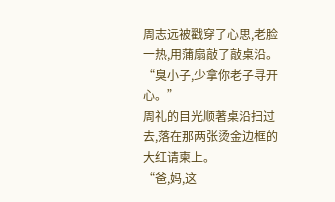周志远被戳穿了心思,老脸一热,用蒲扇敲了敲桌沿。
“臭小子,少拿你老子寻开心。”
周礼的目光顺著桌沿扫过去,落在那两张烫金边框的大红请柬上。
“爸,妈,这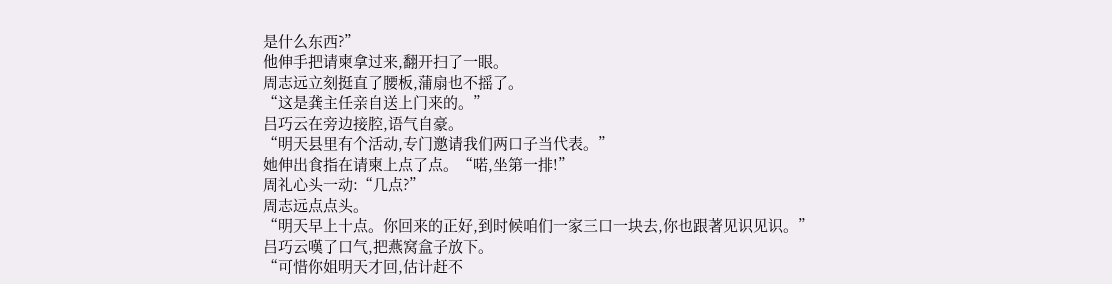是什么东西?”
他伸手把请柬拿过来,翻开扫了一眼。
周志远立刻挺直了腰板,蒲扇也不摇了。
“这是龚主任亲自送上门来的。”
吕巧云在旁边接腔,语气自豪。
“明天县里有个活动,专门邀请我们两口子当代表。”
她伸出食指在请柬上点了点。“喏,坐第一排!”
周礼心头一动:“几点?”
周志远点点头。
“明天早上十点。你回来的正好,到时候咱们一家三口一块去,你也跟著见识见识。”
吕巧云嘆了口气,把燕窝盒子放下。
“可惜你姐明天才回,估计赶不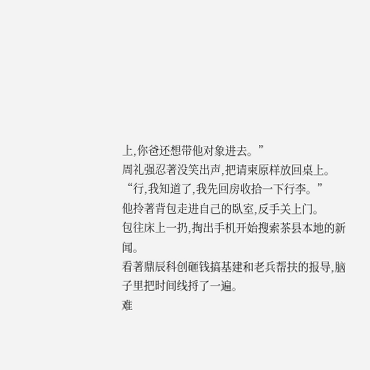上,你爸还想带他对象进去。”
周礼强忍著没笑出声,把请柬原样放回桌上。
“行,我知道了,我先回房收拾一下行李。”
他拎著背包走进自己的臥室,反手关上门。
包往床上一扔,掏出手机开始搜索茶县本地的新闻。
看著鼎辰科创砸钱搞基建和老兵帮扶的报导,脑子里把时间线捋了一遍。
难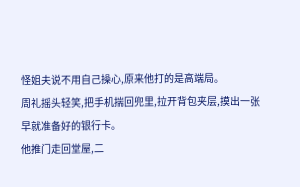怪姐夫说不用自己操心,原来他打的是高端局。
周礼摇头轻笑,把手机揣回兜里,拉开背包夹层,摸出一张早就准备好的银行卡。
他推门走回堂屋,二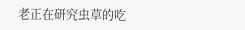老正在研究虫草的吃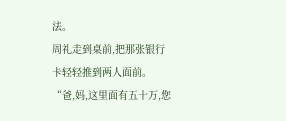法。
周礼走到桌前,把那张银行卡轻轻推到两人面前。
“爸,妈,这里面有五十万,您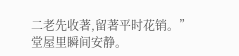二老先收著,留著平时花销。”
堂屋里瞬间安静。